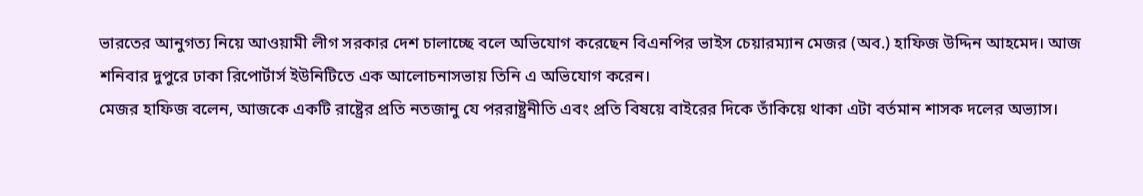ভারতের আনুগত্য নিয়ে আওয়ামী লীগ সরকার দেশ চালাচ্ছে বলে অভিযোগ করেছেন বিএনপির ভাইস চেয়ারম্যান মেজর (অব.) হাফিজ উদ্দিন আহমেদ। আজ শনিবার দুপুরে ঢাকা রিপোর্টার্স ইউনিটিতে এক আলোচনাসভায় তিনি এ অভিযোগ করেন।
মেজর হাফিজ বলেন, আজকে একটি রাষ্ট্রের প্রতি নতজানু যে পররাষ্ট্রনীতি এবং প্রতি বিষয়ে বাইরের দিকে তাঁকিয়ে থাকা এটা বর্তমান শাসক দলের অভ্যাস।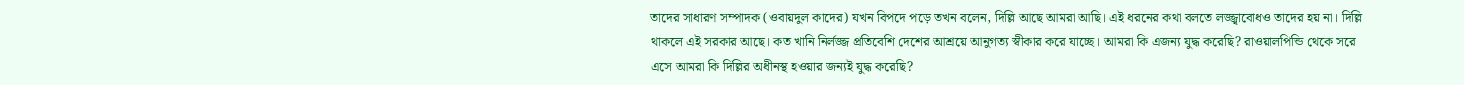তাদের সাধারণ সম্পাদক (ওবায়দুল কাদের) যখন বিপদে পড়ে তখন বলেন, দিল্লি আছে আমরা আছি। এই ধরনের কথা বলতে লজ্জ্বাবোধও তাদের হয় না। দিল্লি থাকলে এই সরকার আছে। কত খানি নির্লজ্জ প্রতিবেশি দেশের আশ্রয়ে আনুগত্য স্বীকার করে যাচ্ছে। আমরা কি এজন্য যুদ্ধ করেছি? রাওয়ালপিন্ডি থেকে সরে এসে আমরা কি দিল্লির অধীনস্থ হওয়ার জন্যই যুদ্ধ করেছি?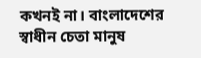কখনই না। বাংলাদেশের স্বাধীন চেতা মানুষ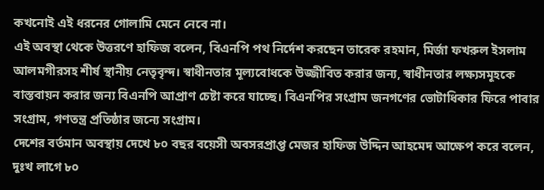কখনোই এই ধরনের গোলামি মেনে নেবে না।
এই অবস্থা থেকে উত্তরণে হাফিজ বলেন, বিএনপি পথ নির্দেশ করছেন তারেক রহমান, মির্জা ফখরুল ইসলাম আলমগীরসহ শীর্ষ স্থানীয় নেতৃবৃন্দ। স্বাধীনতার মূল্যবোধকে উজ্জীবিত করার জন্য, স্বাধীনতার লক্ষ্যসমূহকে বাস্তবায়ন করার জন্য বিএনপি আপ্রাণ চেষ্টা করে যাচ্ছে। বিএনপির সংগ্রাম জনগণের ভোটাধিকার ফিরে পাবার সংগ্রাম, গণতন্ত্র প্রতিষ্ঠার জন্যে সংগ্রাম।
দেশের বর্তমান অবস্থায় দেখে ৮০ বছর বয়েসী অবসরপ্রাপ্ত মেজর হাফিজ উদ্দিন আহমেদ আক্ষেপ করে বলেন, দুঃখ লাগে ৮০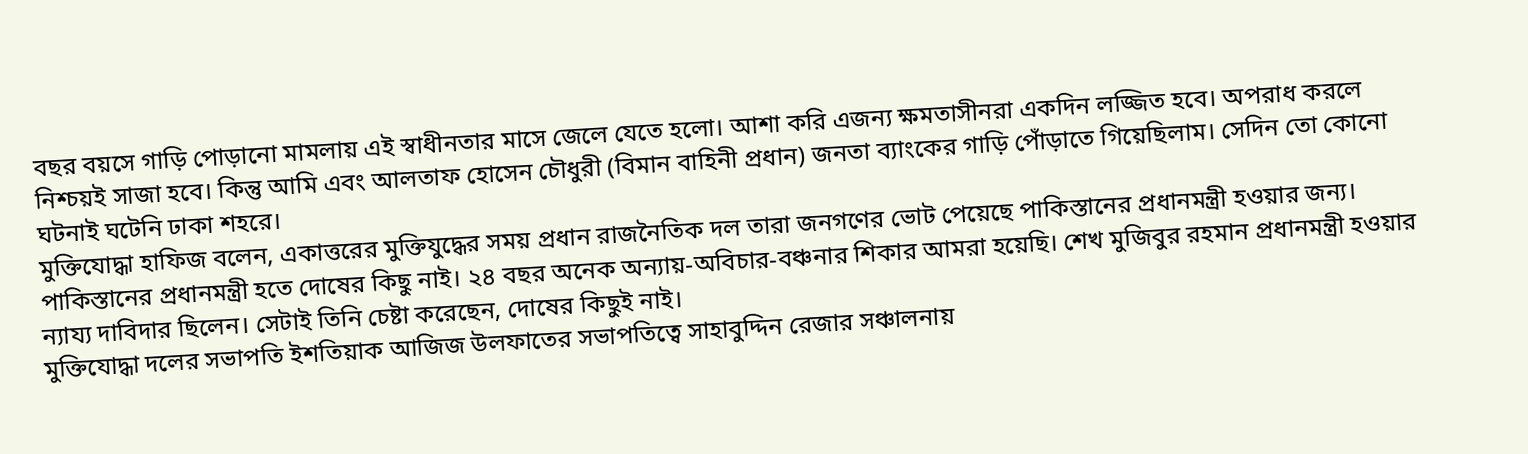বছর বয়সে গাড়ি পোড়ানো মামলায় এই স্বাধীনতার মাসে জেলে যেতে হলো। আশা করি এজন্য ক্ষমতাসীনরা একদিন লজ্জিত হবে। অপরাধ করলে নিশ্চয়ই সাজা হবে। কিন্তু আমি এবং আলতাফ হোসেন চৌধুরী (বিমান বাহিনী প্রধান) জনতা ব্যাংকের গাড়ি পোঁড়াতে গিয়েছিলাম। সেদিন তো কোনো ঘটনাই ঘটেনি ঢাকা শহরে।
মুক্তিযোদ্ধা হাফিজ বলেন, একাত্তরের মুক্তিযুদ্ধের সময় প্রধান রাজনৈতিক দল তারা জনগণের ভোট পেয়েছে পাকিস্তানের প্রধানমন্ত্রী হওয়ার জন্য। পাকিস্তানের প্রধানমন্ত্রী হতে দোষের কিছু নাই। ২৪ বছর অনেক অন্যায়-অবিচার-বঞ্চনার শিকার আমরা হয়েছি। শেখ মুজিবুর রহমান প্রধানমন্ত্রী হওয়ার ন্যায্য দাবিদার ছিলেন। সেটাই তিনি চেষ্টা করেছেন, দোষের কিছুই নাই।
মুক্তিযোদ্ধা দলের সভাপতি ইশতিয়াক আজিজ উলফাতের সভাপতিত্বে সাহাবুদ্দিন রেজার সঞ্চালনায়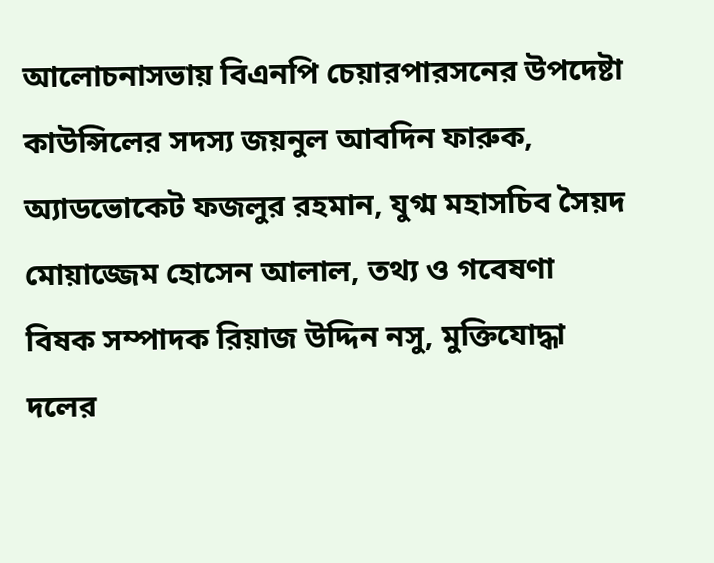আলোচনাসভায় বিএনপি চেয়ারপারসনের উপদেষ্টা কাউন্সিলের সদস্য জয়নুল আবদিন ফারুক, অ্যাডভোকেট ফজলুর রহমান, যুগ্ম মহাসচিব সৈয়দ মোয়াজ্জেম হোসেন আলাল, তথ্য ও গবেষণা বিষক সম্পাদক রিয়াজ উদ্দিন নসু, মুক্তিযোদ্ধা দলের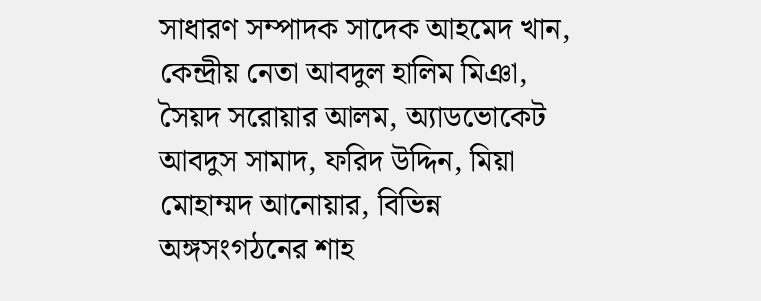সাধারণ সম্পাদক সাদেক আহমেদ খান, কেন্দ্রীয় নেতা আবদুল হালিম মিঞা, সৈয়দ সরোয়ার আলম, অ্যাডভোকেট আবদুস সামাদ, ফরিদ উদ্দিন, মিয়া মোহাম্মদ আনোয়ার, বিভিন্ন অঙ্গসংগঠনের শাহ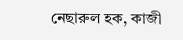নেছারুল হক, কাজী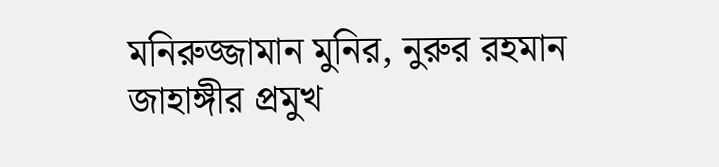মনিরুজ্জামান মুনির, নুরুর রহমান জাহাঙ্গীর প্রমুখ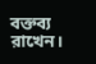বক্তব্য রাখেন।